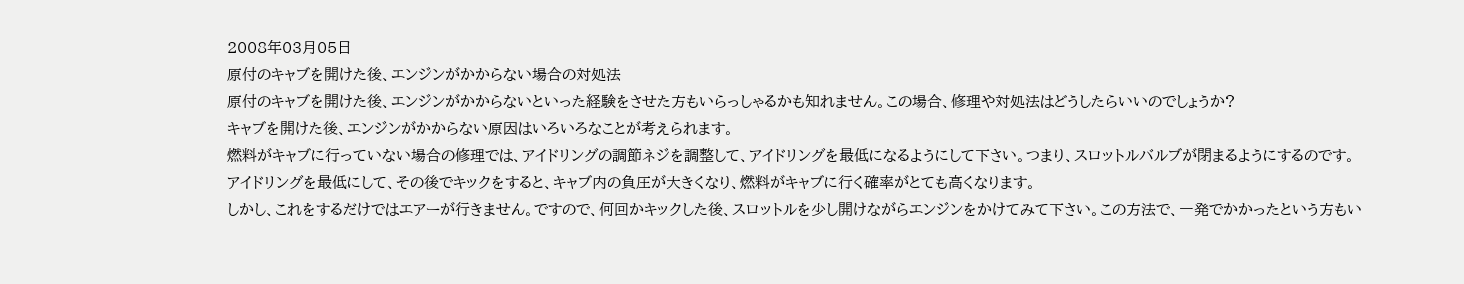2008年03月05日
原付のキャブを開けた後、エンジンがかからない場合の対処法
原付のキャブを開けた後、エンジンがかからないといった経験をさせた方もいらっしゃるかも知れません。この場合、修理や対処法はどうしたらいいのでしょうか?
キャブを開けた後、エンジンがかからない原因はいろいろなことが考えられます。
燃料がキャブに行っていない場合の修理では、アイドリングの調節ネジを調整して、アイドリングを最低になるようにして下さい。つまり、スロットルバルブが閉まるようにするのです。
アイドリングを最低にして、その後でキックをすると、キャブ内の負圧が大きくなり、燃料がキャブに行く確率がとても高くなります。
しかし、これをするだけではエアーが行きません。ですので、何回かキックした後、スロットルを少し開けながらエンジンをかけてみて下さい。この方法で、一発でかかったという方もい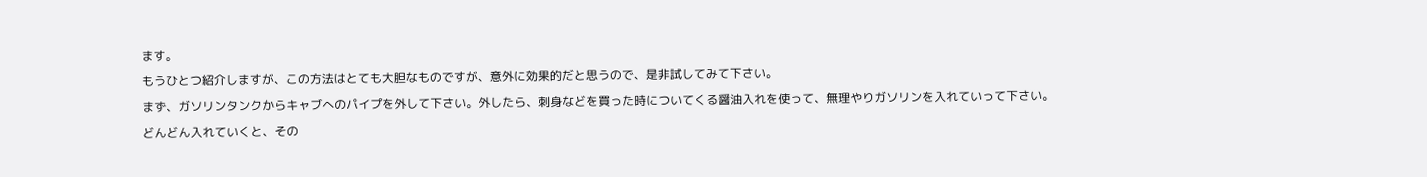ます。
もうひとつ紹介しますが、この方法はとても大胆なものですが、意外に効果的だと思うので、是非試してみて下さい。
まず、ガソリンタンクからキャブへのパイプを外して下さい。外したら、刺身などを買った時についてくる醤油入れを使って、無理やりガソリンを入れていって下さい。
どんどん入れていくと、その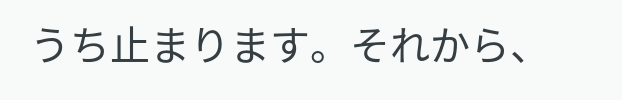うち止まります。それから、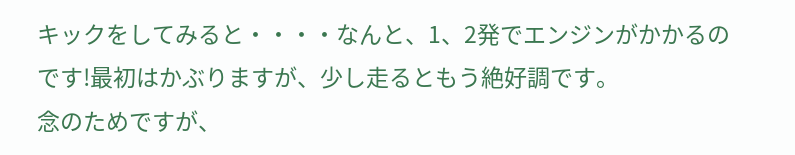キックをしてみると・・・・なんと、1、2発でエンジンがかかるのです!最初はかぶりますが、少し走るともう絶好調です。
念のためですが、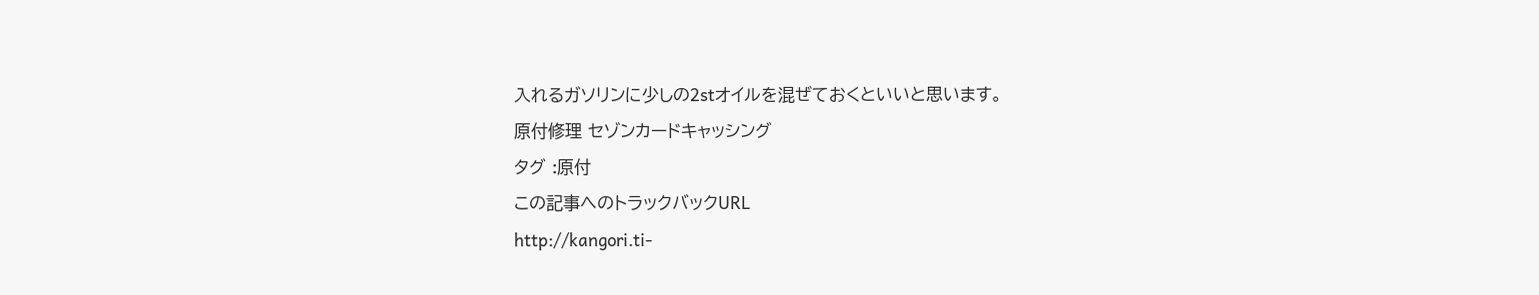入れるガソリンに少しの2stオイルを混ぜておくといいと思います。
原付修理 セゾンカードキャッシング
タグ :原付
この記事へのトラックバックURL
http://kangori.ti-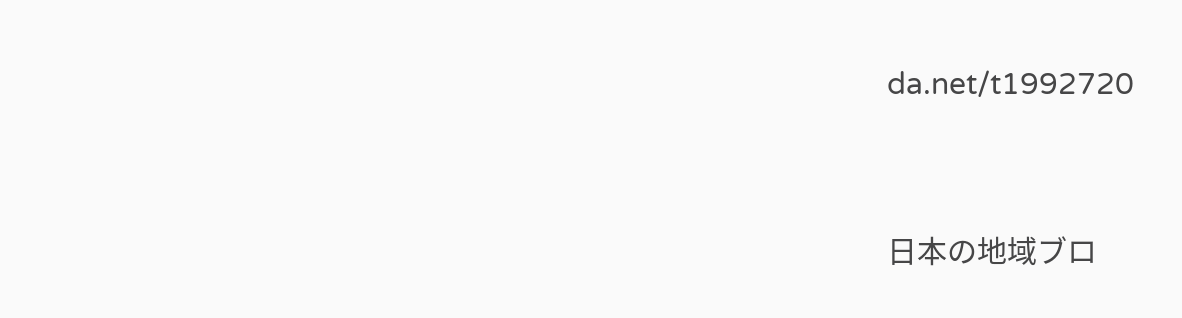da.net/t1992720



日本の地域ブロ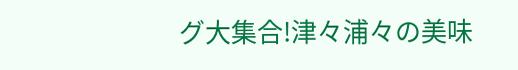グ大集合!津々浦々の美味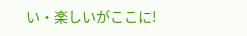い・楽しいがここに!